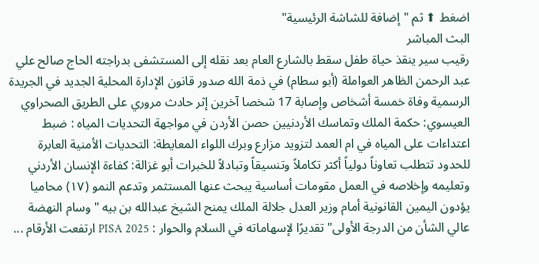اضغط ⬆ ثم "إضافة للشاشة الرئيسية"
البث المباشر
رقيب سير ينقذ حياة طفل سقط بالشارع العام بعد نقله إلى المستشفى بدراجته الحاج صالح علي عبد الرحمن الظاهر العواملة (أبو سطام) في ذمة الله صدور قانون الإدارة المحلية الجديد في الجريدة الرسمية وفاة خمسة أشخاص وإصابة 17 شخصا آخرين إثر حادث مروري على الطريق الصحراوي العيسوي: حكمة الملك وتماسك الأردنيين حصن الأردن في مواجهة التحديات المياه : ضبط اعتداءات على المياه في ام العمد لتزويد مزارع وبرك اللواء المعايطة: التحديات الأمنية العابرة للحدود تتطلب تعاوناً دولياً أكثر تكاملاً وتنسيقاً وتبادلاً للخبرات أبو غزالة: كفاءة الإنسان الأردني وتعليمه وإخلاصه في العمل مقومات أساسية يبحث عنها المستثمر وتدعم النمو (١٧) محاميا يؤدون اليمين القانونية أمام وزير العدل جلالة الملك يمنح الشيخ عبدالله بن بيه "وسام النهضة عالي الشأن من الدرجة الأولى" تقديرًا لإسهاماته في السلام والحوار : PISA 2025 ارتفعت الأرقام ...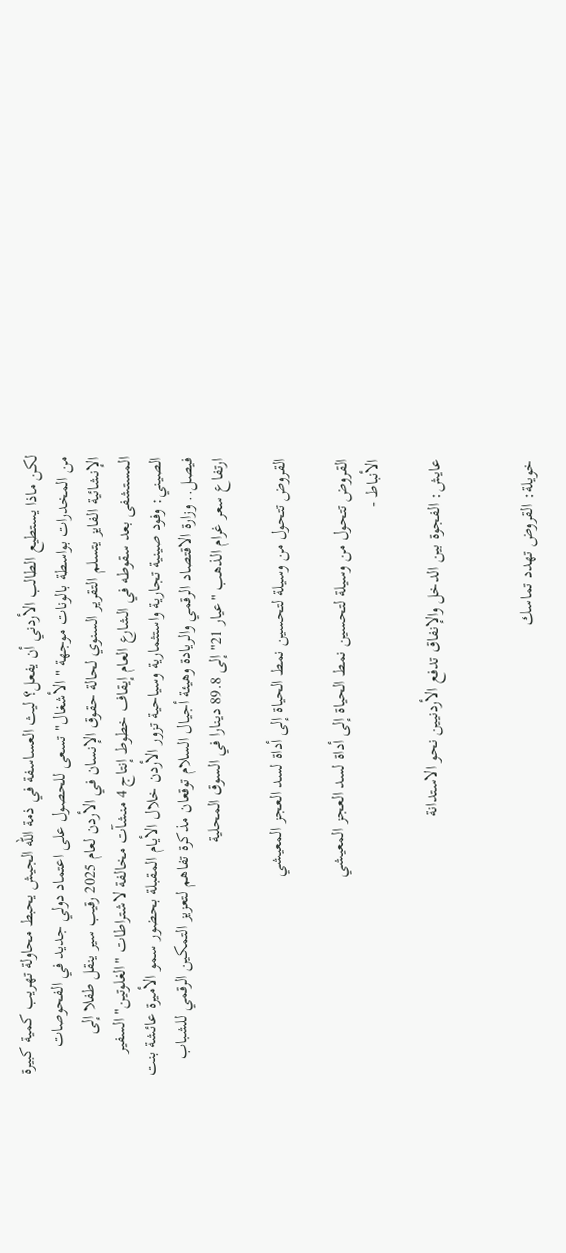لكن ماذا يستطيع الطالب الأردني أن يفعل؟ ليث العساسفة في ذمة الله الجيش يحبط محاولة تهريب كمية كبيرة من المخدرات بواسطة بالونات موجهة "الأشغال" تسعى للحصول على اعتماد دولي جديد في الفحوصات الإنشائية الفايز يتسلم التقرير السنوي لحالة حقوق الإنسان في الأردن لعام 2025 رقيب سير ينقل طفلا إلى المستشفى بعد سقوطه في الشارع العام إيقاف خطوط إنتاج 4 منشآت مخالفة لاشتراطات "الغلوتين" السفير الصيني: وفود صينية تجارية واستثمارية وسياحية تزور الأردن خلال الأيام المقبلة بحضور سمو الأميرة عائشة بنت فيصل.. وزارة الاقتصاد الرقمي والريادة وهيئة أجيال السلام توقعان مذكرة تفاهم لتعزيز التمكين الرقمي للشباب ارتفاع سعر غرام الذهب "عيار 21" إلى 89.8 دينارا في السوق المحلية

القروض تتحول من وسيلة لتحسين نمط الحياة إلى أداة لسد العجز المعيشي

القروض تتحول من وسيلة لتحسين نمط الحياة إلى أداة لسد العجز المعيشي
الأنباط -

عايش: الفجوة بين الدخل والإنفاق تدفع الأردنيين نحو الاستدانة


خويلة: القروض تهدد تماسك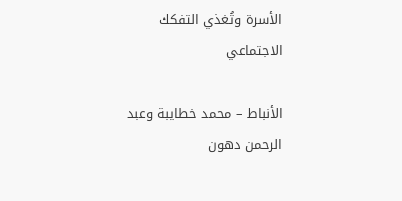الأسرة وتُغذي التفكك الاجتماعي

الأنباط – محمد خطايبة وعبد الرحمن دهون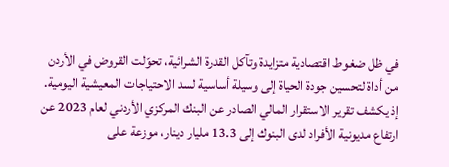في ظل ضغوط اقتصادية متزايدة وتآكل القدرة الشرائية، تحوّلت القروض في الأردن من أداة لتحسين جودة الحياة إلى وسيلة أساسية لسد الاحتياجات المعيشية اليومية. إذ يكشف تقرير الاستقرار المالي الصادر عن البنك المركزي الأردني لعام 2023 عن ارتفاع مديونية الأفراد لدى البنوك إلى 13.3 مليار دينار، موزعة على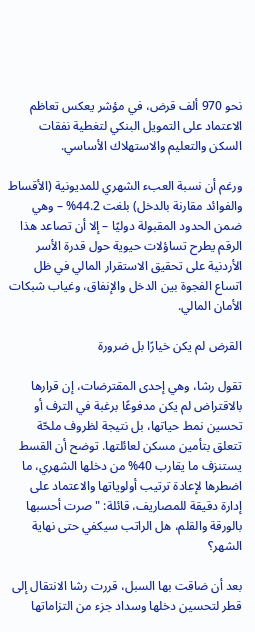نحو 970 ألف قرض، في مؤشر يعكس تعاظم الاعتماد على التمويل البنكي لتغطية نفقات السكن والتعليم والاستهلاك الأساسي.

ورغم أن نسبة العبء الشهري للمديونية (الأقساط والفوائد مقارنة بالدخل) بلغت 44.2% – وهي ضمن الحدود المقبولة دوليًا – إلا أن تصاعد هذا الرقم يطرح تساؤلات حيوية حول قدرة الأسر الأردنية على تحقيق الاستقرار المالي في ظل اتساع الفجوة بين الدخل والإنفاق، وغياب شبكات الأمان المالي.

القرض لم يكن خيارًا بل ضرورة

تقول رشا، وهي إحدى المقترضات، إن قرارها بالاقتراض لم يكن مدفوعًا برغبة في الترف أو تحسين نمط حياتها، بل نتيجة لظروف ملحّة تتعلق بتأمين مسكن لعائلتها. توضح أن القسط يستنزف ما يقارب 40% من دخلها الشهري، ما اضطرها لإعادة ترتيب أولوياتها والاعتماد على إدارة دقيقة للمصاريف، قائلة: "صرت أحسبها بالورقة والقلم، هل الراتب سيكفي حتى نهاية الشهر؟

بعد أن ضاقت بها السبل، قررت رشا الانتقال إلى قطر لتحسين دخلها وسداد جزء من التزاماتها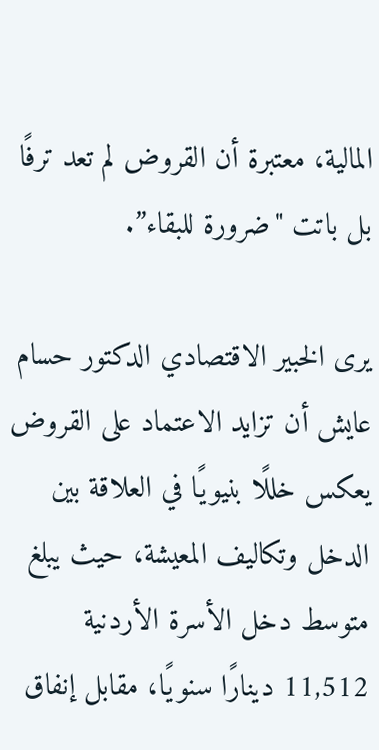المالية، معتبرة أن القروض لم تعد ترفًا بل باتت "ضرورة للبقاء”.

يرى الخبير الاقتصادي الدكتور حسام عايش أن تزايد الاعتماد على القروض يعكس خللًا بنيويًا في العلاقة بين الدخل وتكاليف المعيشة، حيث يبلغ متوسط دخل الأسرة الأردنية 11,512 دينارًا سنويًا، مقابل إنفاق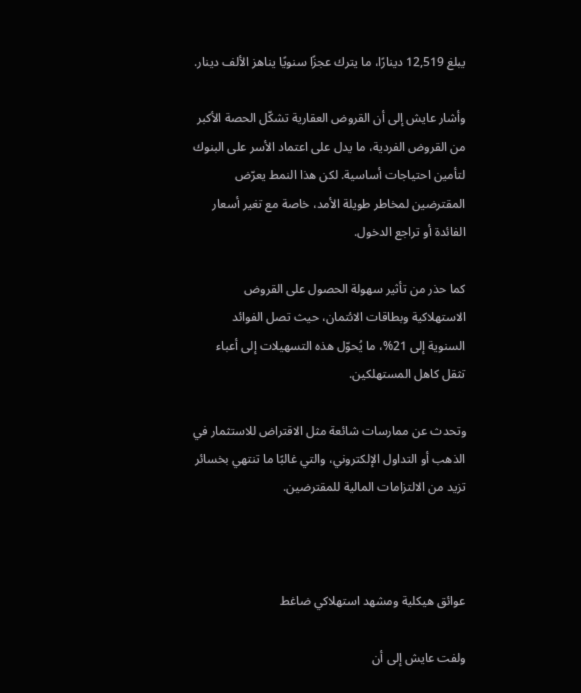يبلغ 12,519 دينارًا، ما يترك عجزًا سنويًا يناهز الألف دينار.

وأشار عايش إلى أن القروض العقارية تشكّل الحصة الأكبر من القروض الفردية، ما يدل على اعتماد الأسر على البنوك لتأمين احتياجات أساسية. لكن هذا النمط يعرّض المقترضين لمخاطر طويلة الأمد، خاصة مع تغير أسعار الفائدة أو تراجع الدخول.

كما حذر من تأثير سهولة الحصول على القروض الاستهلاكية وبطاقات الائتمان، حيث تصل الفوائد السنوية إلى 21%، ما يُحوّل هذه التسهيلات إلى أعباء تثقل كاهل المستهلكين.

وتحدث عن ممارسات شائعة مثل الاقتراض للاستثمار في الذهب أو التداول الإلكتروني، والتي غالبًا ما تنتهي بخسائر تزيد من الالتزامات المالية للمقترضين.



عوائق هيكلية ومشهد استهلاكي ضاغط

ولفت عايش إلى أن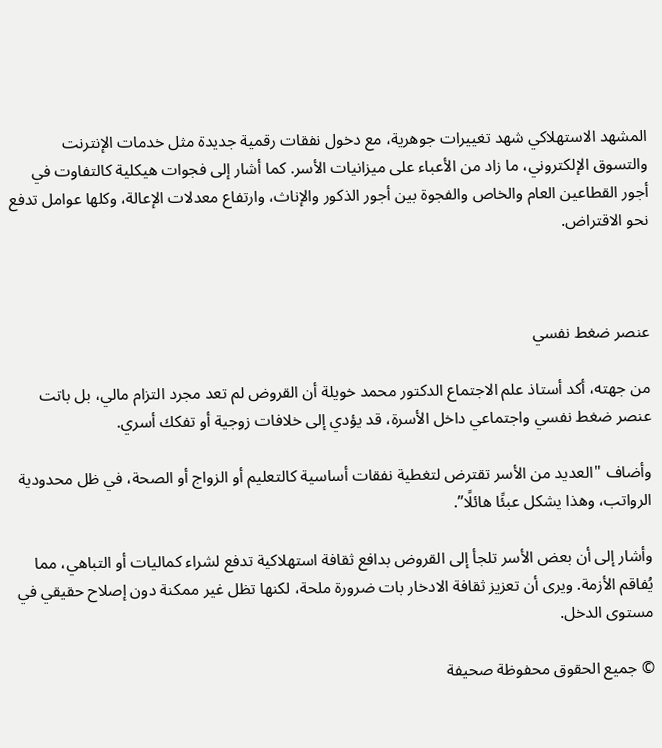المشهد الاستهلاكي شهد تغييرات جوهرية، مع دخول نفقات رقمية جديدة مثل خدمات الإنترنت والتسوق الإلكتروني، ما زاد من الأعباء على ميزانيات الأسر. كما أشار إلى فجوات هيكلية كالتفاوت في أجور القطاعين العام والخاص والفجوة بين أجور الذكور والإناث، وارتفاع معدلات الإعالة، وكلها عوامل تدفع نحو الاقتراض.



عنصر ضغط نفسي

من جهته، أكد أستاذ علم الاجتماع الدكتور محمد خويلة أن القروض لم تعد مجرد التزام مالي، بل باتت عنصر ضغط نفسي واجتماعي داخل الأسرة، قد يؤدي إلى خلافات زوجية أو تفكك أسري.

وأضاف "العديد من الأسر تقترض لتغطية نفقات أساسية كالتعليم أو الزواج أو الصحة، في ظل محدودية الرواتب، وهذا يشكل عبئًا هائلًا”.

وأشار إلى أن بعض الأسر تلجأ إلى القروض بدافع ثقافة استهلاكية تدفع لشراء كماليات أو التباهي، مما يُفاقم الأزمة. ويرى أن تعزيز ثقافة الادخار بات ضرورة ملحة، لكنها تظل غير ممكنة دون إصلاح حقيقي في مستوى الدخل.

© جميع الحقوق محفوظة صحيفة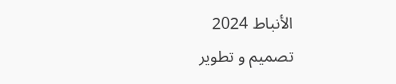الأنباط 2024
تصميم و تطوير